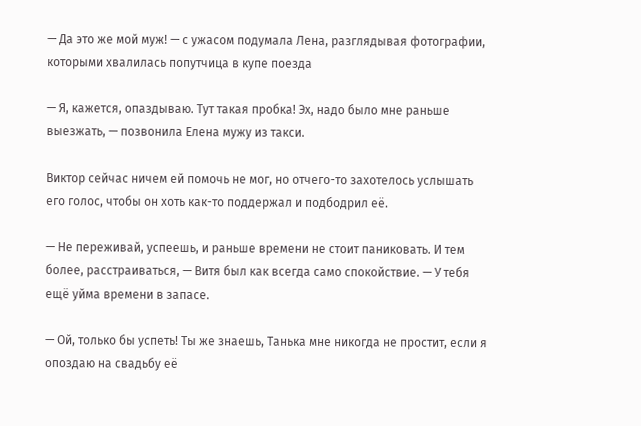— Да это же мой муж! — с ужасом подумала Лена, разглядывая фотографии, которыми хвалилась попутчица в купе поезда

— Я, кажется, опаздываю. Тут такая пробка! Эх, надо было мне раньше выезжать, — позвонила Елена мужу из такси.

Виктор сейчас ничем ей помочь не мог, но отчего-то захотелось услышать его голос, чтобы он хоть как-то поддержал и подбодрил её.

— Не переживай, успеешь, и раньше времени не стоит паниковать. И тем более, расстраиваться, — Витя был как всегда само спокойствие. — У тебя ещё уйма времени в запасе.

— Ой, только бы успеть! Ты же знаешь, Танька мне никогда не простит, если я опоздаю на свадьбу её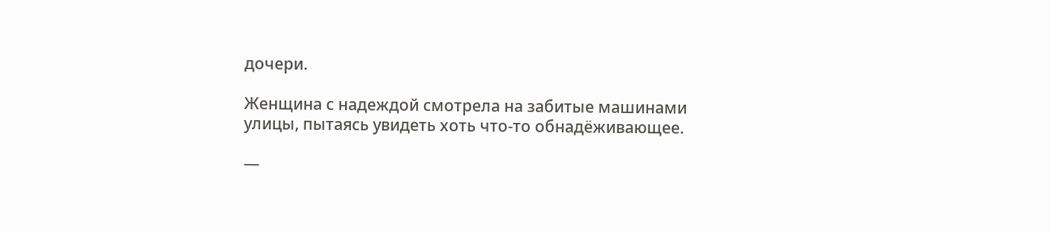дочери.

Женщина с надеждой смотрела на забитые машинами улицы, пытаясь увидеть хоть что-то обнадёживающее.

—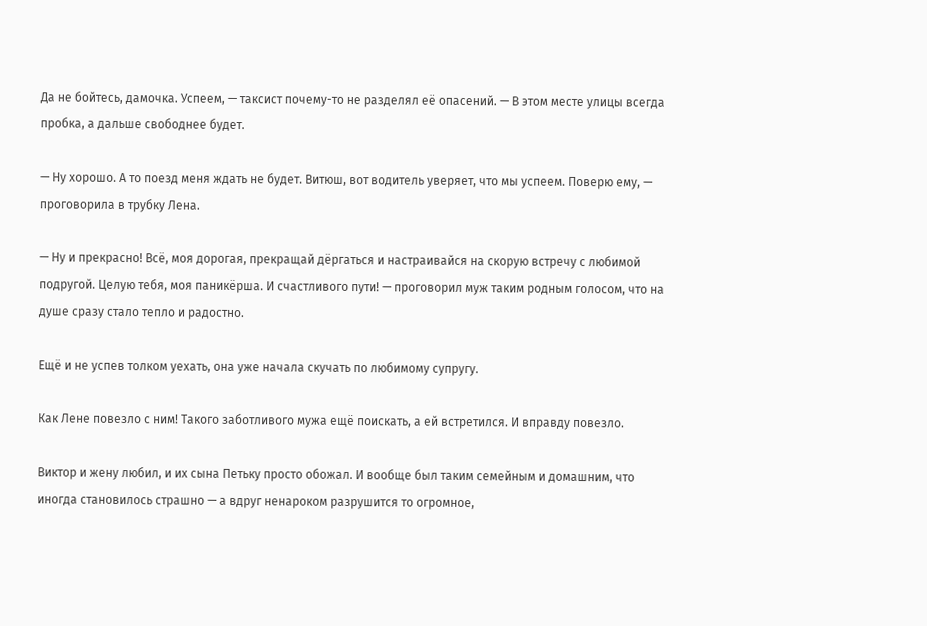Да не бойтесь, дамочка. Успеем, — таксист почему-то не разделял её опасений. — В этом месте улицы всегда пробка, а дальше свободнее будет.

— Ну хорошо. А то поезд меня ждать не будет. Витюш, вот водитель уверяет, что мы успеем. Поверю ему, — проговорила в трубку Лена.

— Ну и прекрасно! Всё, моя дорогая, прекращай дёргаться и настраивайся на скорую встречу с любимой подругой. Целую тебя, моя паникёрша. И счастливого пути! — проговорил муж таким родным голосом, что на душе сразу стало тепло и радостно.

Ещё и не успев толком уехать, она уже начала скучать по любимому супругу.

Как Лене повезло с ним! Такого заботливого мужа ещё поискать, а ей встретился. И вправду повезло.

Виктор и жену любил, и их сына Петьку просто обожал. И вообще был таким семейным и домашним, что иногда становилось страшно — а вдруг ненароком разрушится то огромное,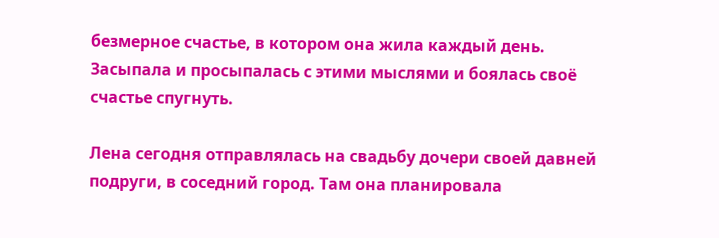безмерное счастье, в котором она жила каждый день. Засыпала и просыпалась с этими мыслями и боялась своё счастье спугнуть.

Лена сегодня отправлялась на свадьбу дочери своей давней подруги, в соседний город. Там она планировала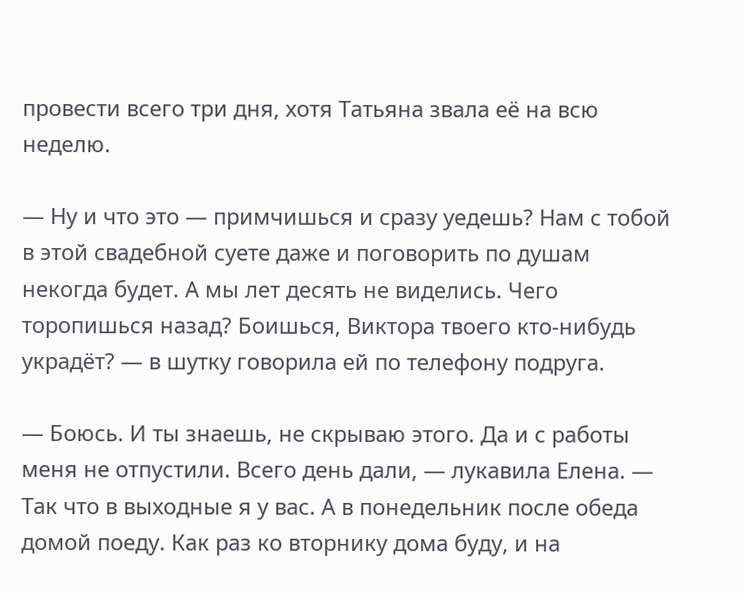провести всего три дня, хотя Татьяна звала её на всю неделю.

— Ну и что это — примчишься и сразу уедешь? Нам с тобой в этой свадебной суете даже и поговорить по душам некогда будет. А мы лет десять не виделись. Чего торопишься назад? Боишься, Виктора твоего кто-нибудь украдёт? — в шутку говорила ей по телефону подруга.

— Боюсь. И ты знаешь, не скрываю этого. Да и с работы меня не отпустили. Всего день дали, — лукавила Елена. — Так что в выходные я у вас. А в понедельник после обеда домой поеду. Как раз ко вторнику дома буду, и на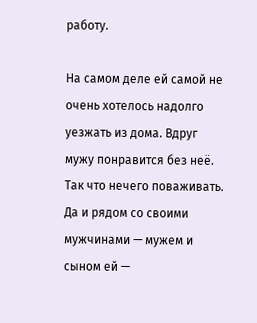работу.

На самом деле ей самой не очень хотелось надолго уезжать из дома. Вдруг мужу понравится без неё. Так что нечего поваживать. Да и рядом со своими мужчинами — мужем и сыном ей —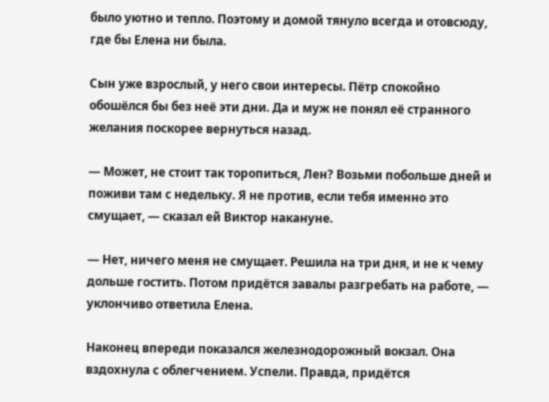было уютно и тепло. Поэтому и домой тянуло всегда и отовсюду, где бы Елена ни была.

Сын уже взрослый, у него свои интересы. Пётр спокойно обошёлся бы без неё эти дни. Да и муж не понял её странного желания поскорее вернуться назад.

— Может, не стоит так торопиться, Лен? Возьми побольше дней и поживи там с недельку. Я не против, если тебя именно это смущает, — сказал ей Виктор накануне.

— Нет, ничего меня не смущает. Решила на три дня, и не к чему дольше гостить. Потом придётся завалы разгребать на работе, — уклончиво ответила Елена.

Наконец впереди показался железнодорожный вокзал. Она вздохнула с облегчением. Успели. Правда, придётся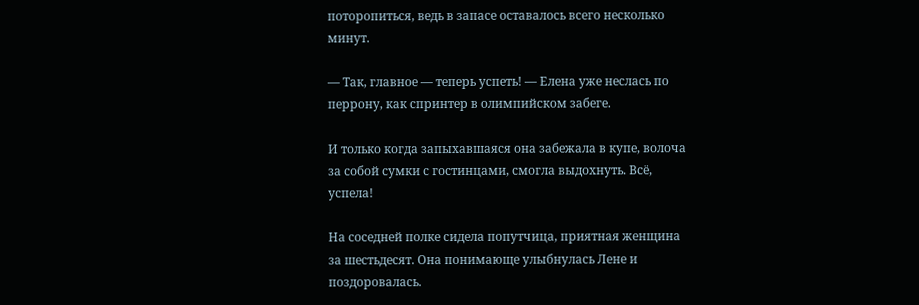поторопиться, ведь в запасе оставалось всего несколько минут.

— Так, главное — теперь успеть! — Елена уже неслась по перрону, как спринтер в олимпийском забеге.

И только когда запыхавшаяся она забежала в купе, волоча за собой сумки с гостинцами, смогла выдохнуть. Всё, успела!

На соседней полке сидела попутчица, приятная женщина за шестьдесят. Она понимающе улыбнулась Лене и поздоровалась.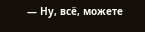— Ну, всё, можете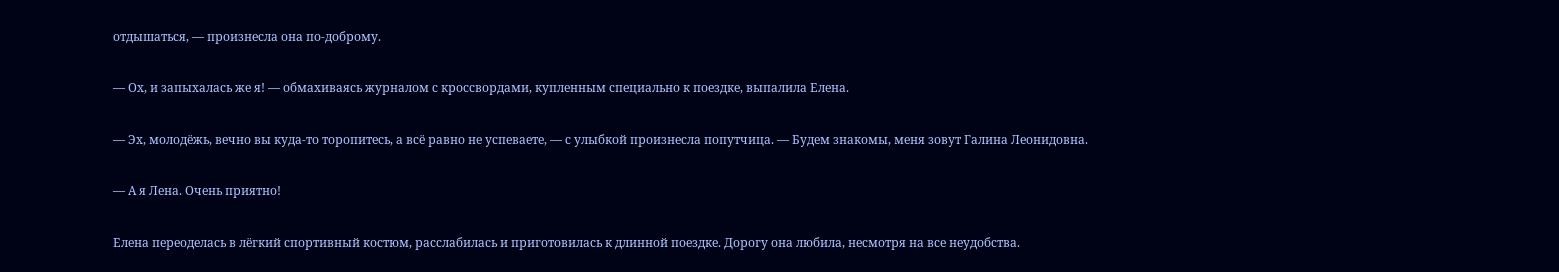отдышаться, — произнесла она по-доброму.

— Ох, и запыхалась же я! — обмахиваясь журналом с кроссвордами, купленным специально к поездке, выпалила Елена.

— Эх, молодёжь, вечно вы куда-то торопитесь, а всё равно не успеваете, — с улыбкой произнесла попутчица. — Будем знакомы, меня зовут Галина Леонидовна.

— А я Лена. Очень приятно!

Елена переоделась в лёгкий спортивный костюм, расслабилась и приготовилась к длинной поездке. Дорогу она любила, несмотря на все неудобства.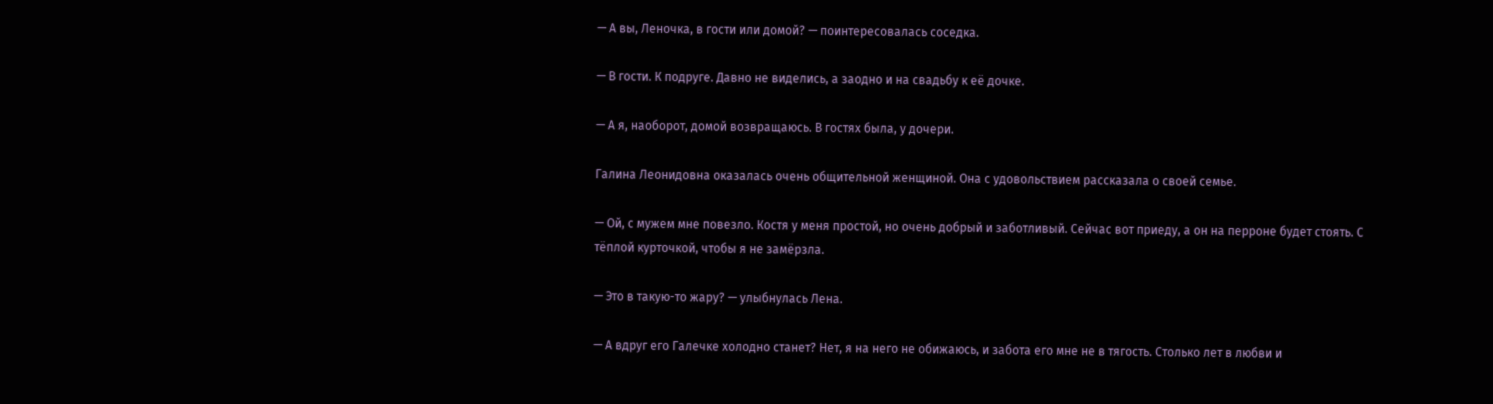— А вы, Леночка, в гости или домой? — поинтересовалась соседка.

— В гости. К подруге. Давно не виделись, а заодно и на свадьбу к её дочке.

— А я, наоборот, домой возвращаюсь. В гостях была, у дочери.

Галина Леонидовна оказалась очень общительной женщиной. Она с удовольствием рассказала о своей семье.

— Ой, с мужем мне повезло. Костя у меня простой, но очень добрый и заботливый. Сейчас вот приеду, а он на перроне будет стоять. С тёплой курточкой, чтобы я не замёрзла.

— Это в такую-то жару? — улыбнулась Лена.

— А вдруг его Галечке холодно станет? Нет, я на него не обижаюсь, и забота его мне не в тягость. Столько лет в любви и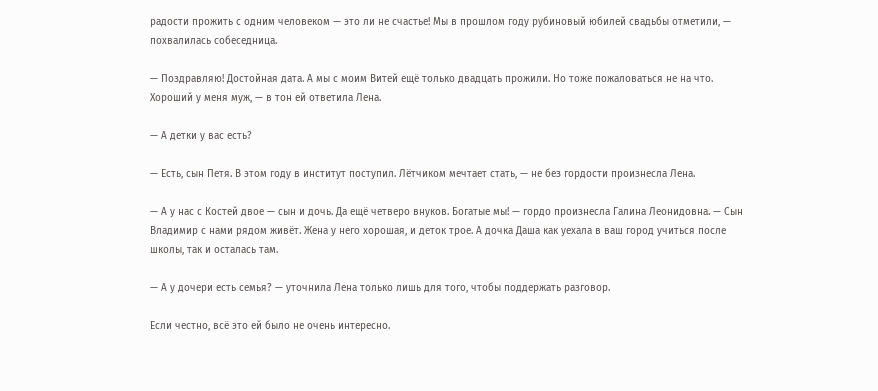радости прожить с одним человеком — это ли не счастье! Мы в прошлом году рубиновый юбилей свадьбы отметили, — похвалилась собеседница.

— Поздравляю! Достойная дата. А мы с моим Витей ещё только двадцать прожили. Но тоже пожаловаться не на что. Хороший у меня муж, — в тон ей ответила Лена.

— А детки у вас есть?

— Есть, сын Петя. В этом году в институт поступил. Лётчиком мечтает стать, — не без гордости произнесла Лена.

— А у нас с Костей двое — сын и дочь. Да ещё четверо внуков. Богатые мы! — гордо произнесла Галина Леонидовна. — Сын Владимир с нами рядом живёт. Жена у него хорошая, и деток трое. А дочка Даша как уехала в ваш город учиться после школы, так и осталась там.

— А у дочери есть семья? — уточнила Лена только лишь для того, чтобы поддержать разговор.

Если честно, всё это ей было не очень интересно.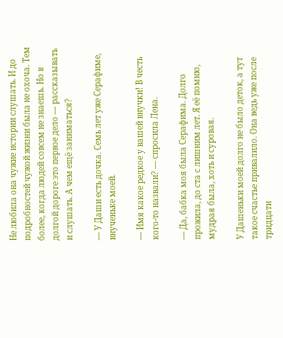Не любила она чужие истории слушать. И до подробностей чужой жизни была не охоча. Тем более, когда людей совсем не знаешь. Но в долгой дороге это первое дело — рассказывать и слушать. А чем ещё заниматься?

— У Даши есть дочка. Семь лет уже Серафиме, внученьке моей.

— Имя какое редкое у вашей внучки! В честь кого-то назвали? — спросила Лена.

— Да, бабка моя была Серафима. Долго прожила, до ста с лишним лет. Я её помню, мудрая была, хоть и суровая.

У Дашеньки моей долго не было деток, а тут такое счастье привалило. Она ведь уже после тридцати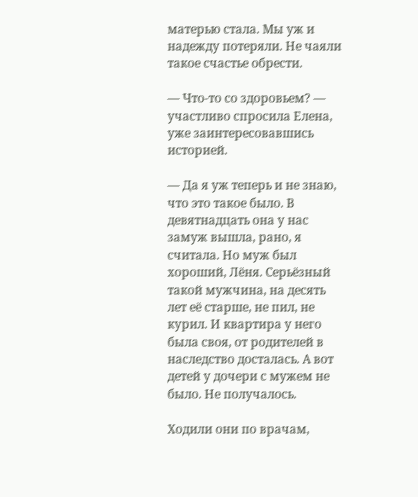матерью стала. Мы уж и надежду потеряли. Не чаяли такое счастье обрести.

— Что-то со здоровьем? — участливо спросила Елена, уже заинтересовавшись историей.

— Да я уж теперь и не знаю, что это такое было. В девятнадцать она у нас замуж вышла, рано, я считала. Но муж был хороший, Лёня. Серьёзный такой мужчина, на десять лет её старше, не пил, не курил. И квартира у него была своя, от родителей в наследство досталась. А вот детей у дочери с мужем не было. Не получалось.

Ходили они по врачам,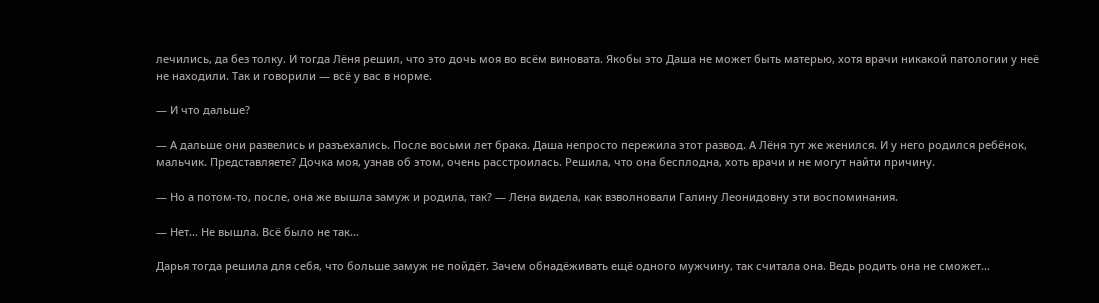лечились, да без толку. И тогда Лёня решил, что это дочь моя во всём виновата. Якобы это Даша не может быть матерью, хотя врачи никакой патологии у неё не находили. Так и говорили — всё у вас в норме.

— И что дальше?

— А дальше они развелись и разъехались. После восьми лет брака. Даша непросто пережила этот развод. А Лёня тут же женился. И у него родился ребёнок, мальчик. Представляете? Дочка моя, узнав об этом, очень расстроилась. Решила, что она бесплодна, хоть врачи и не могут найти причину.

— Но а потом-то, после, она же вышла замуж и родила, так? — Лена видела, как взволновали Галину Леонидовну эти воспоминания.

— Нет… Не вышла. Всё было не так…

Дарья тогда решила для себя, что больше замуж не пойдёт. Зачем обнадёживать ещё одного мужчину, так считала она. Ведь родить она не сможет…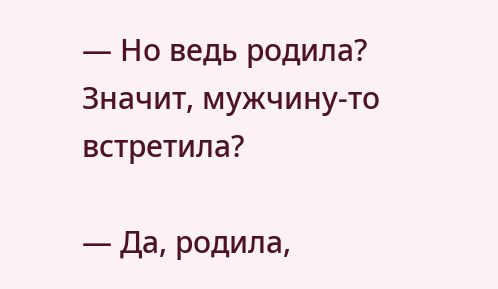— Но ведь родила? Значит, мужчину-то встретила?

— Да, родила,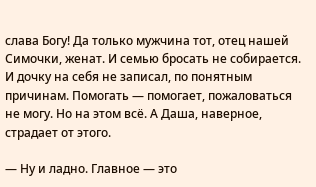слава Богу! Да только мужчина тот, отец нашей Симочки, женат. И семью бросать не собирается. И дочку на себя не записал, по понятным причинам. Помогать — помогает, пожаловаться не могу. Но на этом всё. А Даша, наверное, страдает от этого.

— Ну и ладно. Главное — это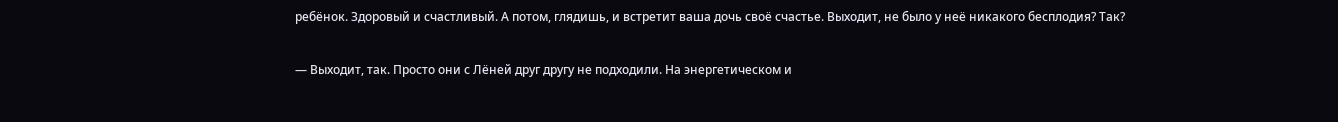ребёнок. Здоровый и счастливый. А потом, глядишь, и встретит ваша дочь своё счастье. Выходит, не было у неё никакого бесплодия? Так?

— Выходит, так. Просто они с Лёней друг другу не подходили. На энергетическом и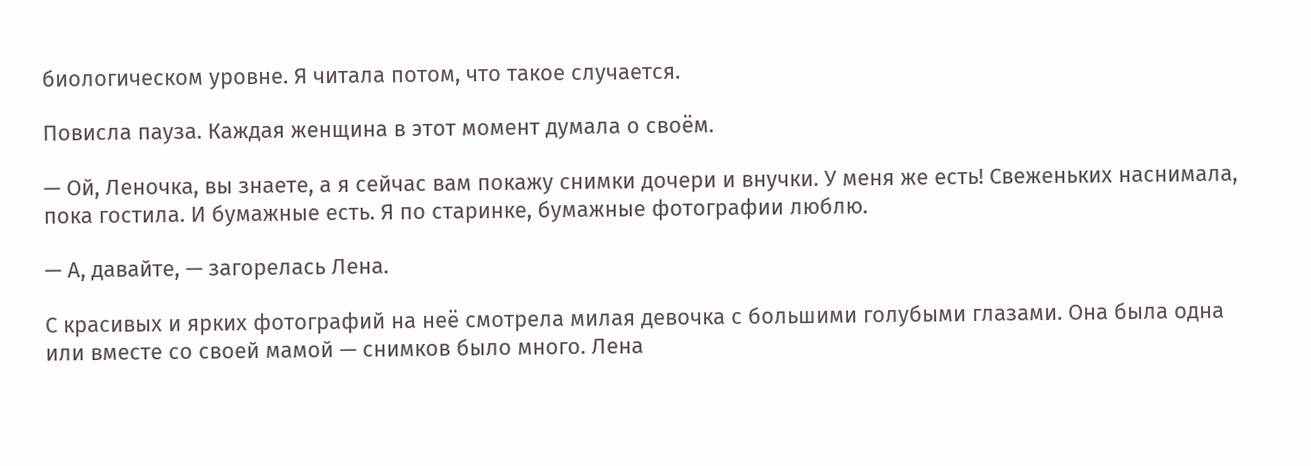биологическом уровне. Я читала потом, что такое случается.

Повисла пауза. Каждая женщина в этот момент думала о своём.

— Ой, Леночка, вы знаете, а я сейчас вам покажу снимки дочери и внучки. У меня же есть! Свеженьких наснимала, пока гостила. И бумажные есть. Я по старинке, бумажные фотографии люблю.

— А, давайте, — загорелась Лена.

С красивых и ярких фотографий на неё смотрела милая девочка с большими голубыми глазами. Она была одна или вместе со своей мамой — снимков было много. Лена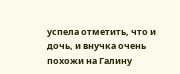успела отметить, что и дочь, и внучка очень похожи на Галину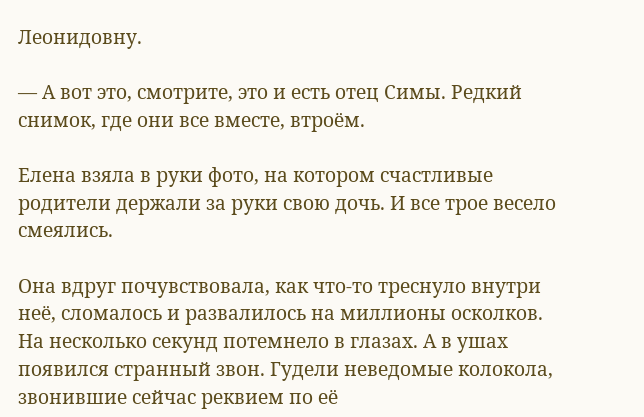Леонидовну.

— А вот это, смотрите, это и есть отец Симы. Редкий снимок, где они все вместе, втроём.

Елена взяла в руки фото, на котором счастливые родители держали за руки свою дочь. И все трое весело смеялись.

Она вдруг почувствовала, как что-то треснуло внутри неё, сломалось и развалилось на миллионы осколков. На несколько секунд потемнело в глазах. А в ушах появился странный звон. Гудели неведомые колокола, звонившие сейчас реквием по её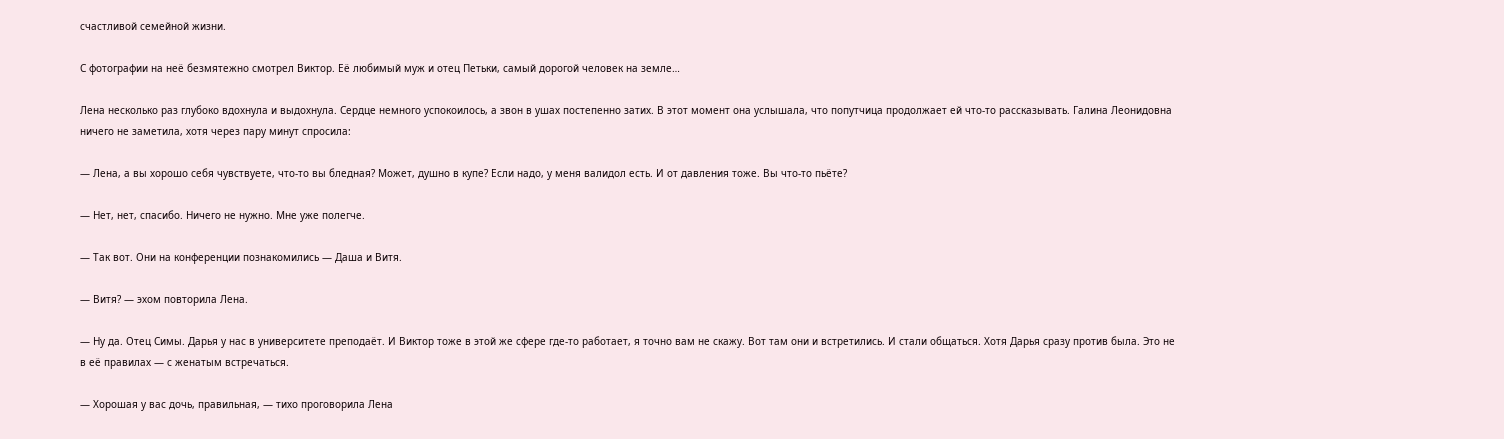счастливой семейной жизни.

С фотографии на неё безмятежно смотрел Виктор. Её любимый муж и отец Петьки, самый дорогой человек на земле…

Лена несколько раз глубоко вдохнула и выдохнула. Сердце немного успокоилось, а звон в ушах постепенно затих. В этот момент она услышала, что попутчица продолжает ей что-то рассказывать. Галина Леонидовна ничего не заметила, хотя через пару минут спросила:

— Лена, а вы хорошо себя чувствуете, что-то вы бледная? Может, душно в купе? Если надо, у меня валидол есть. И от давления тоже. Вы что-то пьёте?

— Нет, нет, спасибо. Ничего не нужно. Мне уже полегче.

— Так вот. Они на конференции познакомились — Даша и Витя.

— Витя? — эхом повторила Лена.

— Ну да. Отец Симы. Дарья у нас в университете преподаёт. И Виктор тоже в этой же сфере где-то работает, я точно вам не скажу. Вот там они и встретились. И стали общаться. Хотя Дарья сразу против была. Это не в её правилах — с женатым встречаться.

— Хорошая у вас дочь, правильная, — тихо проговорила Лена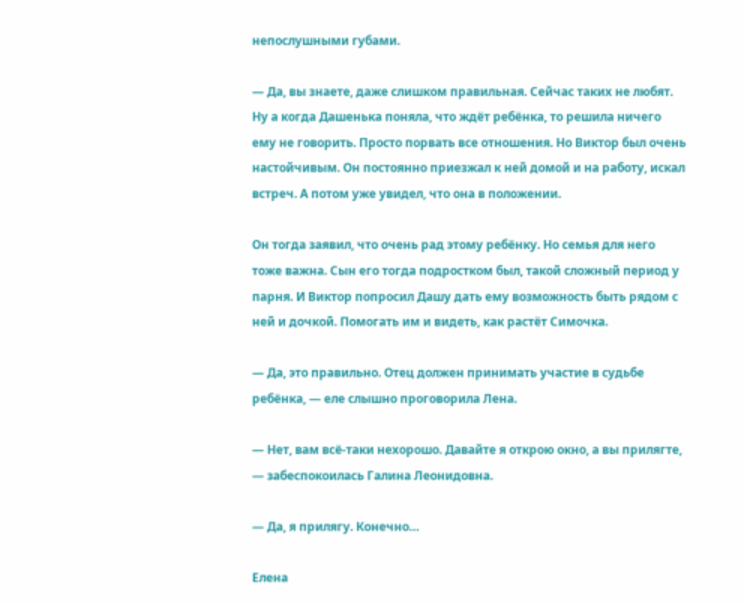непослушными губами.

— Да, вы знаете, даже слишком правильная. Сейчас таких не любят. Ну а когда Дашенька поняла, что ждёт ребёнка, то решила ничего ему не говорить. Просто порвать все отношения. Но Виктор был очень настойчивым. Он постоянно приезжал к ней домой и на работу, искал встреч. А потом уже увидел, что она в положении.

Он тогда заявил, что очень рад этому ребёнку. Но семья для него тоже важна. Сын его тогда подростком был, такой сложный период у парня. И Виктор попросил Дашу дать ему возможность быть рядом с ней и дочкой. Помогать им и видеть, как растёт Симочка.

— Да, это правильно. Отец должен принимать участие в судьбе ребёнка, — еле слышно проговорила Лена.

— Нет, вам всё-таки нехорошо. Давайте я открою окно, а вы прилягте, — забеспокоилась Галина Леонидовна.

— Да, я прилягу. Конечно…

Елена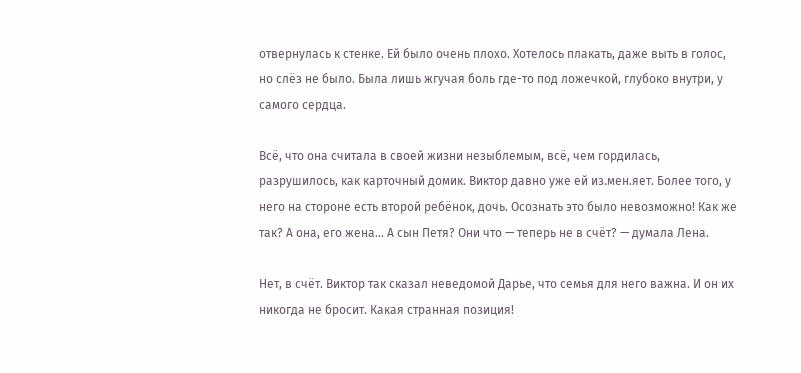отвернулась к стенке. Ей было очень плохо. Хотелось плакать, даже выть в голос, но слёз не было. Была лишь жгучая боль где-то под ложечкой, глубоко внутри, у самого сердца.

Всё, что она считала в своей жизни незыблемым, всё, чем гордилась, разрушилось, как карточный домик. Виктор давно уже ей из.мен.яет. Более того, у него на стороне есть второй ребёнок, дочь. Осознать это было невозможно! Как же так? А она, его жена… А сын Петя? Они что — теперь не в счёт? — думала Лена.

Нет, в счёт. Виктор так сказал неведомой Дарье, что семья для него важна. И он их никогда не бросит. Какая странная позиция!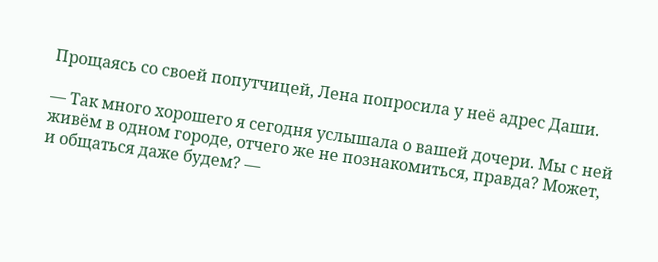Прощаясь со своей попутчицей, Лена попросила у неё адрес Даши.

— Так много хорошего я сегодня услышала о вашей дочери. Мы с ней живём в одном городе, отчего же не познакомиться, правда? Может, и общаться даже будем? —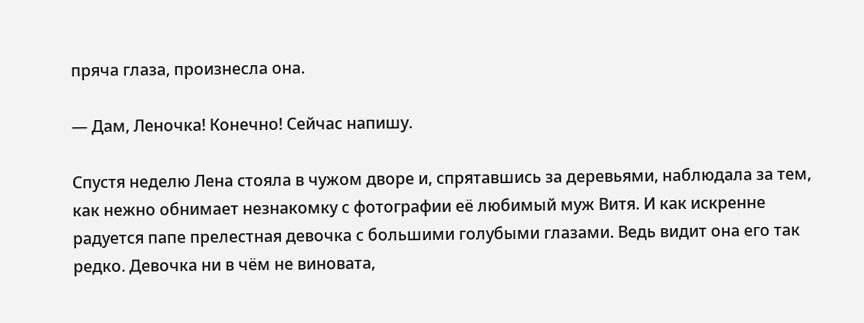пряча глаза, произнесла она.

— Дам, Леночка! Конечно! Сейчас напишу.

Спустя неделю Лена стояла в чужом дворе и, спрятавшись за деревьями, наблюдала за тем, как нежно обнимает незнакомку с фотографии её любимый муж Витя. И как искренне радуется папе прелестная девочка с большими голубыми глазами. Ведь видит она его так редко. Девочка ни в чём не виновата,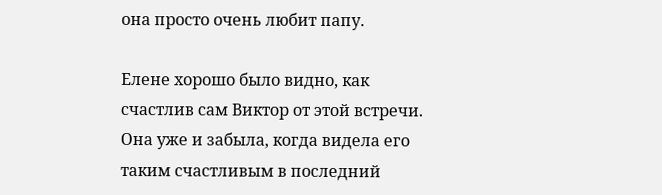она просто очень любит папу.

Елене хорошо было видно, как счастлив сам Виктор от этой встречи. Она уже и забыла, когда видела его таким счастливым в последний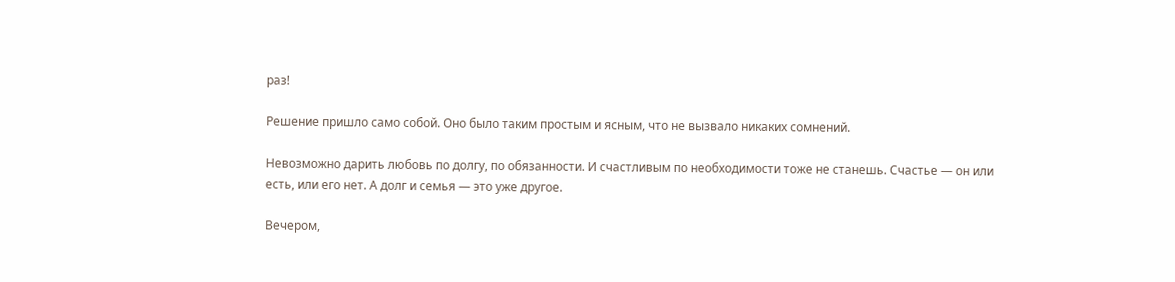раз!

Решение пришло само собой. Оно было таким простым и ясным, что не вызвало никаких сомнений.

Невозможно дарить любовь по долгу, по обязанности. И счастливым по необходимости тоже не станешь. Счастье — он или есть, или его нет. А долг и семья — это уже другое.

Вечером,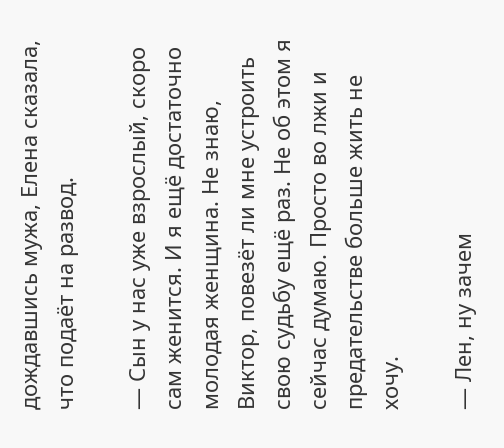дождавшись мужа, Елена сказала, что подаёт на развод.

— Сын у нас уже взрослый, скоро сам женится. И я ещё достаточно молодая женщина. Не знаю, Виктор, повезёт ли мне устроить свою судьбу ещё раз. Не об этом я сейчас думаю. Просто во лжи и предательстве больше жить не хочу.

— Лен, ну зачем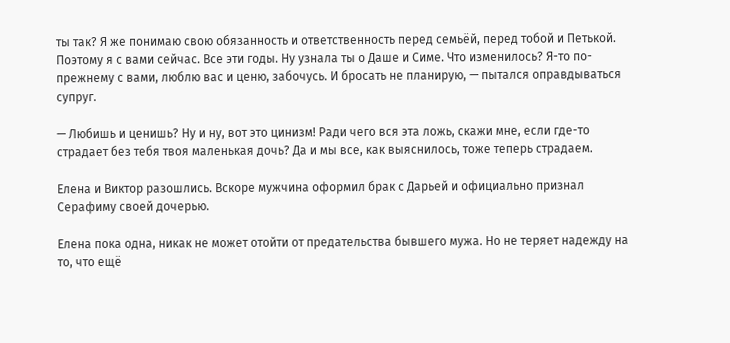ты так? Я же понимаю свою обязанность и ответственность перед семьёй, перед тобой и Петькой. Поэтому я с вами сейчас. Все эти годы. Ну узнала ты о Даше и Симе. Что изменилось? Я-то по-прежнему с вами, люблю вас и ценю, забочусь. И бросать не планирую, — пытался оправдываться супруг.

— Любишь и ценишь? Ну и ну, вот это цинизм! Ради чего вся эта ложь, скажи мне, если где-то страдает без тебя твоя маленькая дочь? Да и мы все, как выяснилось, тоже теперь страдаем.

Елена и Виктор разошлись. Вскоре мужчина оформил брак с Дарьей и официально признал Серафиму своей дочерью.

Елена пока одна, никак не может отойти от предательства бывшего мужа. Но не теряет надежду на то, что ещё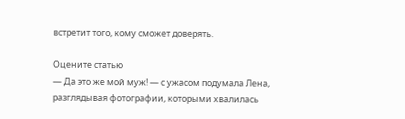встретит того, кому сможет доверять.

Оцените статью
— Да это же мой муж! — с ужасом подумала Лена, разглядывая фотографии, которыми хвалилась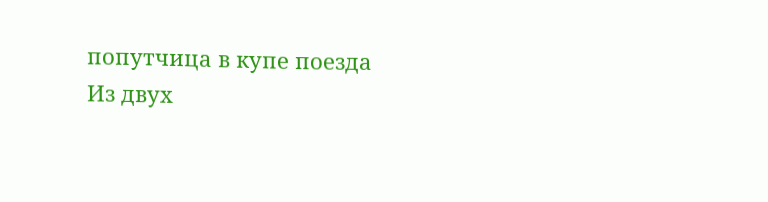попутчица в купе поезда
Из двух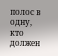полос в одну, кто должен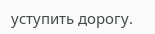уступить дорогу.